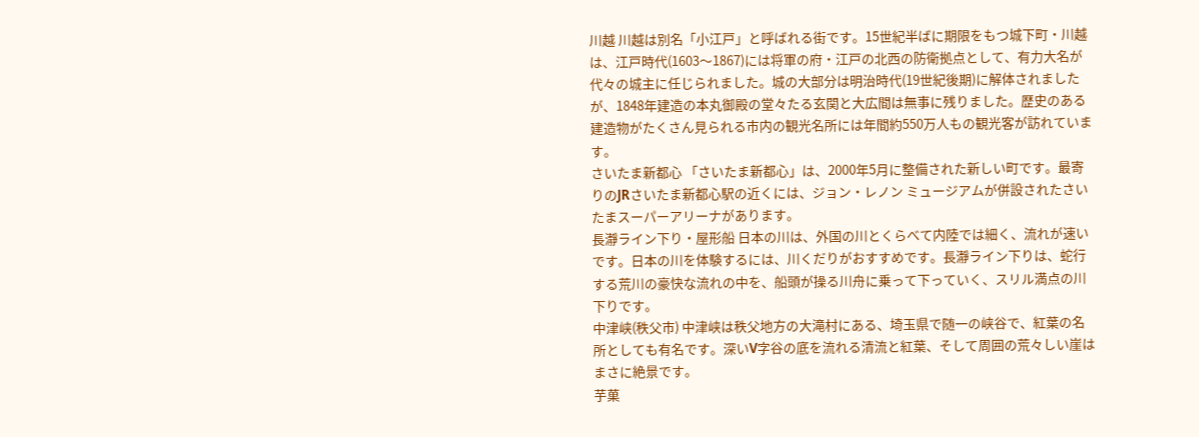川越 川越は別名「小江戸」と呼ばれる街です。15世紀半ばに期限をもつ城下町・川越は、江戸時代(1603〜1867)には将軍の府・江戸の北西の防衛拠点として、有力大名が代々の城主に任じられました。城の大部分は明治時代(19世紀後期)に解体されましたが、1848年建造の本丸御殿の堂々たる玄関と大広間は無事に残りました。歴史のある建造物がたくさん見られる市内の観光名所には年間約550万人もの観光客が訪れています。
さいたま新都心 「さいたま新都心」は、2000年5月に整備された新しい町です。最寄りのJRさいたま新都心駅の近くには、ジョン・レノン ミュージアムが併設されたさいたまスーパーアリーナがあります。
長瀞ライン下り・屋形船 日本の川は、外国の川とくらべて内陸では細く、流れが速いです。日本の川を体験するには、川くだりがおすすめです。長瀞ライン下りは、蛇行する荒川の豪快な流れの中を、船頭が操る川舟に乗って下っていく、スリル満点の川下りです。
中津峡(秩父市) 中津峡は秩父地方の大滝村にある、埼玉県で随一の峡谷で、紅葉の名所としても有名です。深いV字谷の底を流れる清流と紅葉、そして周囲の荒々しい崖はまさに絶景です。
芋菓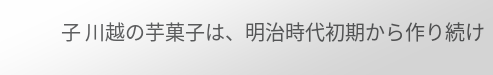子 川越の芋菓子は、明治時代初期から作り続け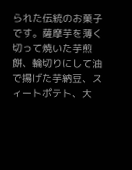られた伝統のお菓子です。薩摩芋を薄く切って焼いた芋煎餅、輪切りにして油で揚げた芋納豆、スィートポテト、大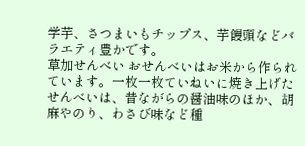学芋、さつまいもチップス、芋饅頭などバラエティ豊かです。
草加せんべい おせんべいはお米から作られています。一枚一枚ていねいに焼き上げたせんべいは、昔ながらの醤油味のほか、胡麻やのり、わさび味など種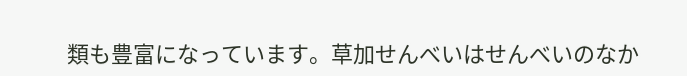類も豊富になっています。草加せんべいはせんべいのなか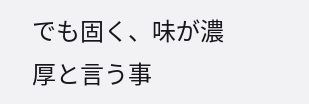でも固く、味が濃厚と言う事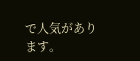で人気があります。